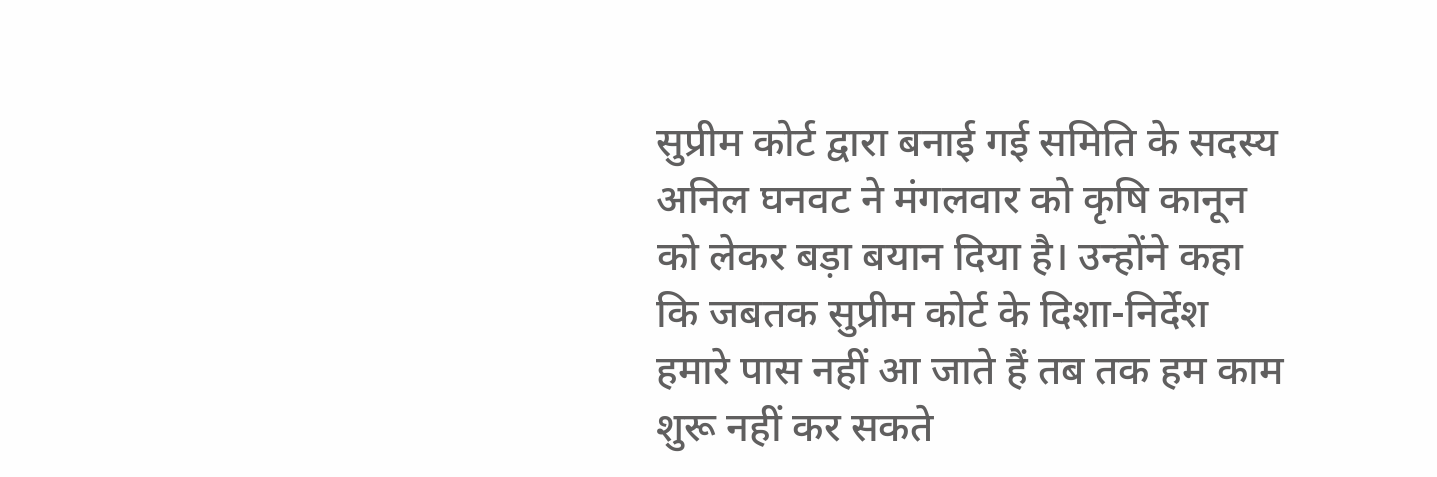सुप्रीम कोर्ट द्वारा बनाई गई समिति के सदस्य अनिल घनवट ने मंगलवार को कृषि कानून को लेकर बड़ा बयान दिया है। उन्होंने कहा कि जबतक सुप्रीम कोर्ट के दिशा-निर्देश हमारे पास नहीं आ जाते हैं तब तक हम काम शुरू नहीं कर सकते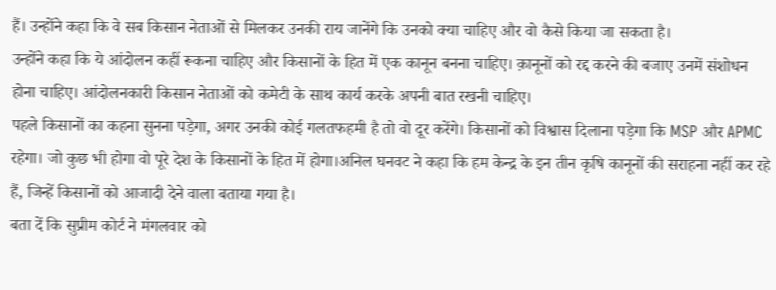हैं। उन्होंने कहा कि वे सब किसान नेताओं से मिलकर उनकी राय जानेंगे कि उनको क्या चाहिए और वो कैसे किया जा सकता है।
उन्होंने कहा कि ये आंदोलन कहीं रूकना चाहिए और किसानों के हित में एक कानून बनना चाहिए। क़ानूनों को रद्द करने की बजाए उनमें संशोधन होना चाहिए। आंदोलनकारी किसान नेताओं को कमेटी के साथ कार्य करके अपनी बात रखनी चाहिए।
पहले किसानों का कहना सुनना पड़ेगा, अगर उनकी कोई गलतफहमी है तो वो दूर करेंगे। किसानों को विश्वास दिलाना पड़ेगा कि MSP और APMC रहेगा। जो कुछ भी होगा वो पूरे देश के किसानों के हित में होगा।अनिल घनवट ने कहा कि हम केन्द्र के इन तीन कृषि कानूनों की सराहना नहीं कर रहे हैं, जिन्हें किसानों को आजादी देने वाला बताया गया है।
बता दें कि सुप्रीम कोर्ट ने मंगलवार को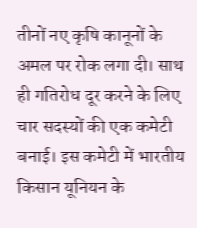तीनों नए कृषि कानूनों के अमल पर रोक लगा दी। साथ ही गतिरोध दूर करने के लिए चार सदस्यों की एक कमेटी बनाई। इस कमेटी में भारतीय किसान यूनियन के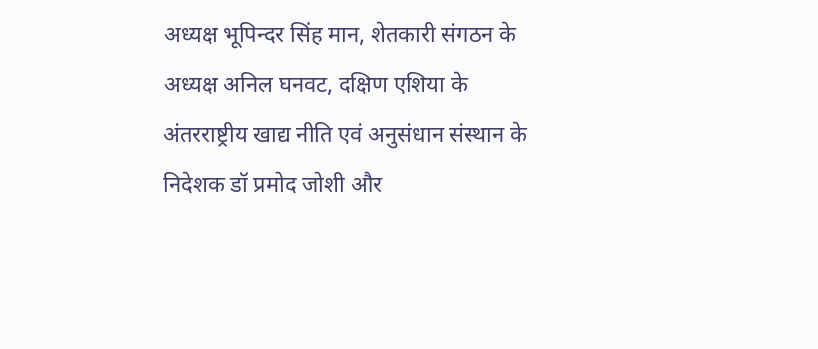अध्यक्ष भूपिन्दर सिंह मान, शेतकारी संगठन के अध्यक्ष अनिल घनवट, दक्षिण एशिया के अंतरराष्ट्रीय खाद्य नीति एवं अनुसंधान संस्थान के निदेशक डॉ प्रमोद जोशी और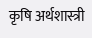कृषि अर्थशास्त्री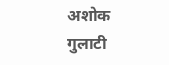अशोक गुलाटी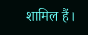शामिल हैं।